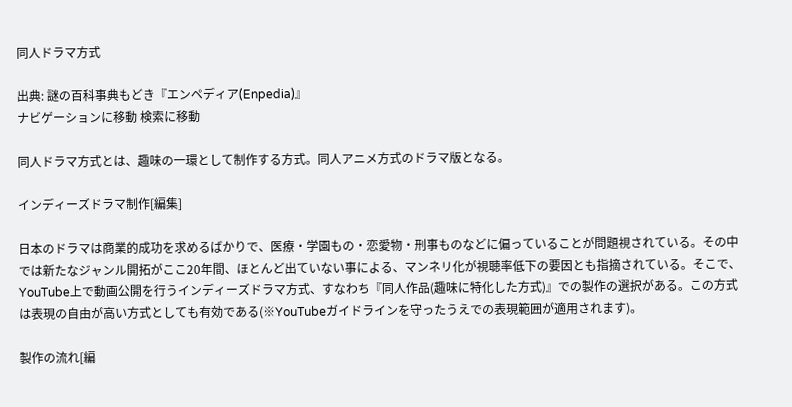同人ドラマ方式

出典: 謎の百科事典もどき『エンペディア(Enpedia)』
ナビゲーションに移動 検索に移動

同人ドラマ方式とは、趣味の一環として制作する方式。同人アニメ方式のドラマ版となる。

インディーズドラマ制作[編集]

日本のドラマは商業的成功を求めるばかりで、医療・学園もの・恋愛物・刑事ものなどに偏っていることが問題視されている。その中では新たなジャンル開拓がここ20年間、ほとんど出ていない事による、マンネリ化が視聴率低下の要因とも指摘されている。そこで、YouTube上で動画公開を行うインディーズドラマ方式、すなわち『同人作品(趣味に特化した方式)』での製作の選択がある。この方式は表現の自由が高い方式としても有効である(※YouTubeガイドラインを守ったうえでの表現範囲が適用されます)。

製作の流れ[編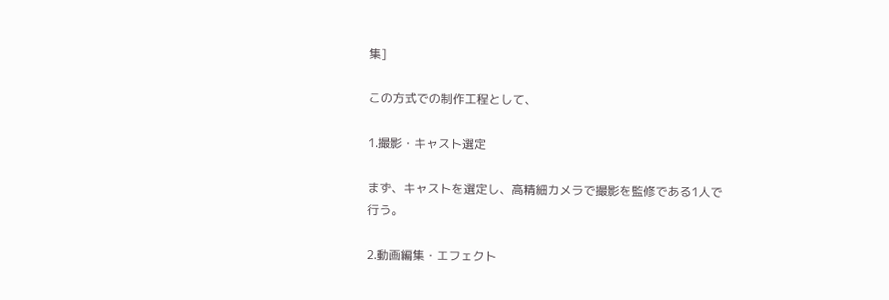集]

この方式での制作工程として、

1.撮影・キャスト選定

まず、キャストを選定し、高精細カメラで撮影を監修である1人で行う。

2.動画編集・エフェクト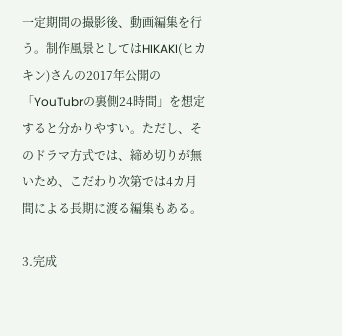一定期間の撮影後、動画編集を行う。制作風景としてはHIKAKI(ヒカキン)さんの2017年公開の「YouTubrの裏側24時間」を想定すると分かりやすい。ただし、そのドラマ方式では、締め切りが無いため、こだわり次第では4カ月間による長期に渡る編集もある。

3.完成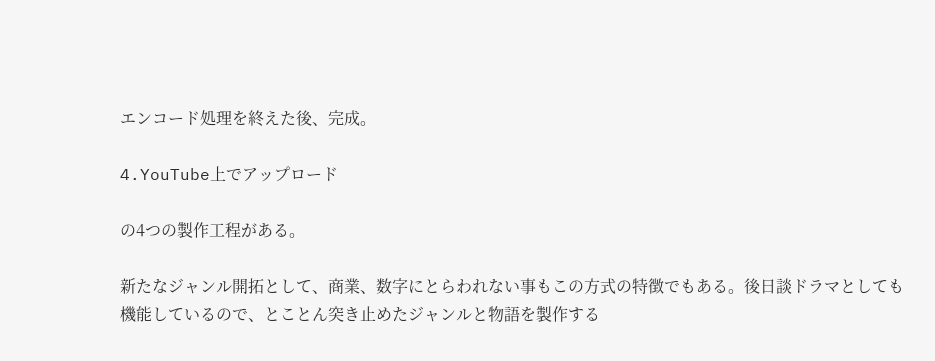エンコード処理を終えた後、完成。

4.YouTube上でアップロード

の4つの製作工程がある。

新たなジャンル開拓として、商業、数字にとらわれない事もこの方式の特徴でもある。後日談ドラマとしても機能しているので、とことん突き止めたジャンルと物語を製作する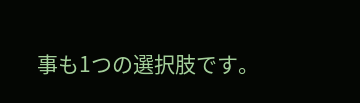事も1つの選択肢です。